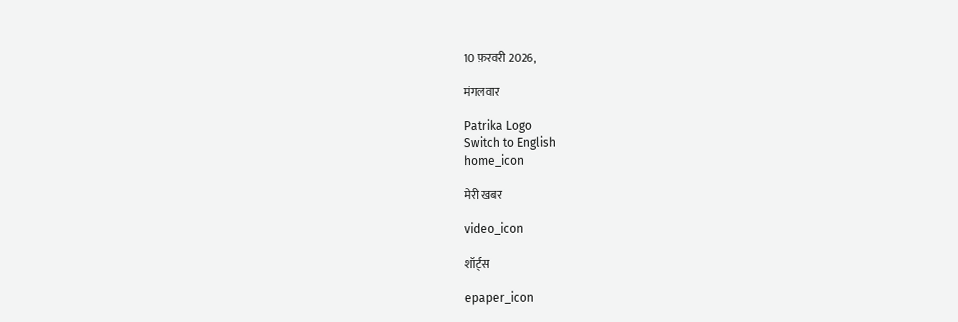10 फ़रवरी 2026,

मंगलवार

Patrika Logo
Switch to English
home_icon

मेरी खबर

video_icon

शॉर्ट्स

epaper_icon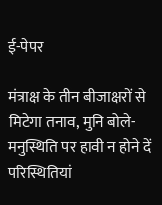ई-पेपर

मंत्राक्ष के तीन बीजाक्षरों से मिटेगा तनाव, मुनि बोले- मनुस्थिति पर हावी न होने दें परिस्थितियां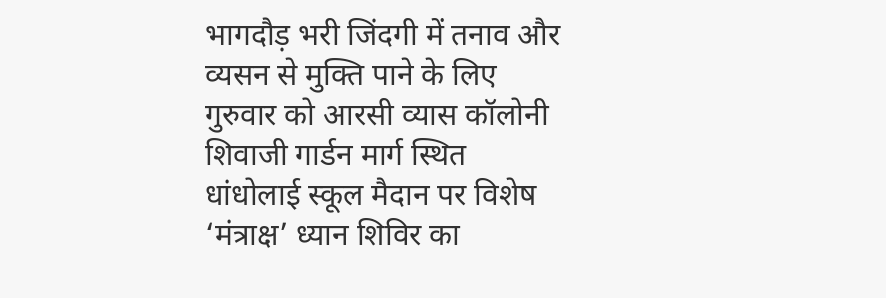भागदौड़ भरी जिंदगी में तनाव और व्यसन से मुक्ति पाने के लिए गुरुवार को आरसी व्यास कॉलोनी शिवाजी गार्डन मार्ग स्थित धांधोलाई स्कूल मैदान पर विशेष ‘मंत्राक्ष’ ध्यान शिविर का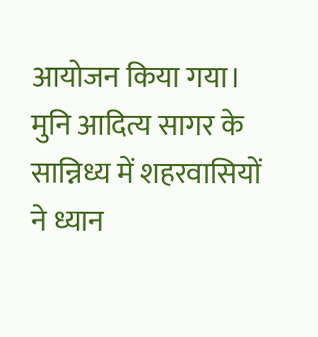आयोजन किया गया। मुनि आदित्य सागर के सान्निध्य में शहरवासियों ने ध्यान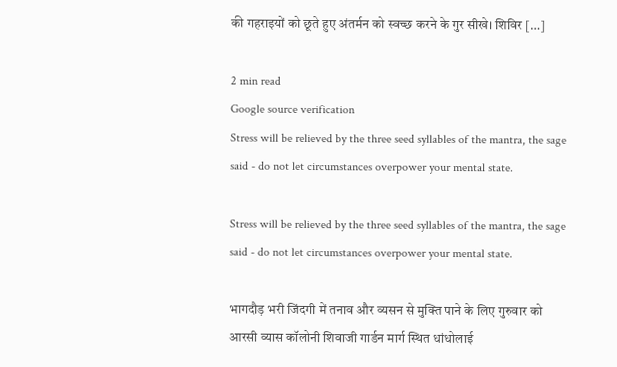की गहराइयों को छूते हुए अंतर्मन को स्वच्छ करने के गुर सीखे। शिविर […]

2 min read
Google source verification
Stress will be relieved by the three seed syllables of the mantra, the sage said - do not let circumstances overpower your mental state.

Stress will be relieved by the three seed syllables of the mantra, the sage said - do not let circumstances overpower your mental state.

भागदौड़ भरी जिंदगी में तनाव और व्यसन से मुक्ति पाने के लिए गुरुवार को आरसी व्यास कॉलोनी शिवाजी गार्डन मार्ग स्थित धांधोलाई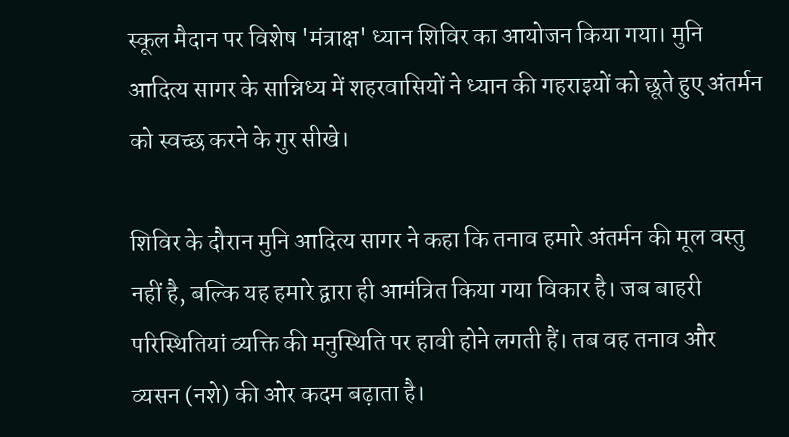स्कूल मैदान पर विशेष 'मंत्राक्ष' ध्यान शिविर का आयोजन किया गया। मुनि आदित्य सागर के सान्निध्य में शहरवासियों ने ध्यान की गहराइयों को छूते हुए अंतर्मन को स्वच्छ करने के गुर सीखे।

शिविर के दौरान मुनि आदित्य सागर ने कहा कि तनाव हमारे अंतर्मन की मूल वस्तु नहीं है, बल्कि यह हमारे द्वारा ही आमंत्रित किया गया विकार है। जब बाहरी परिस्थितियां व्यक्ति की मनुस्थिति पर हावी होने लगती हैं। तब वह तनाव और व्यसन (नशे) की ओर कदम बढ़ाता है।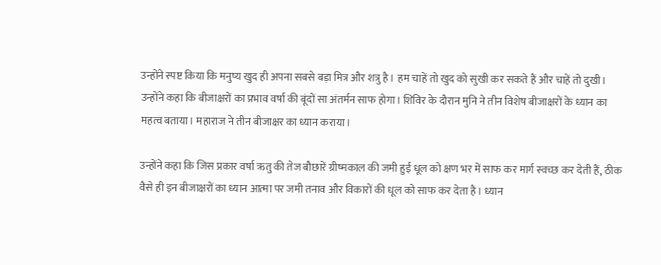उन्होंने स्पष्ट किया कि मनुष्य खुद ही अपना सबसे बड़ा मित्र और शत्रु है। हम चाहें तो खुद को सुखी कर सकते हैं और चाहें तो दुखी। उन्होंने कहा कि बीजाक्षरों का प्रभाव वर्षा की बूंदों सा अंतर्मन साफ होगा। शिविर के दौरान मुनि ने तीन विशेष बीजाक्षरों के ध्यान का महत्व बताया। महाराज ने तीन बीजाक्षर का ध्यान कराया।

उन्होंने कहा कि जिस प्रकार वर्षा ऋतु की तेज बौछारें ग्रीष्मकाल की जमी हुई धूल को क्षण भर में साफ कर मार्ग स्वच्छ कर देती हैं, ठीक वैसे ही इन बीजाक्षरों का ध्यान आत्मा पर जमी तनाव और विकारों की धूल को साफ कर देता है। ध्यान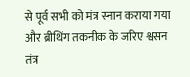से पूर्व सभी को मंत्र स्नान कराया गया और ब्रीथिंग तकनीक के जरिए श्वसन तंत्र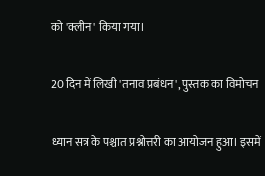को 'क्लीन' किया गया।

20 दिन में लिखी 'तनाव प्रबंधन', पुस्तक का विमोचन

ध्यान सत्र के पश्चात प्रश्नोत्तरी का आयोजन हुआ। इसमें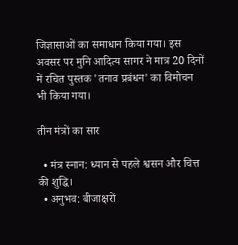जिज्ञासाओं का समाधान किया गया। इस अवसर पर मुनि आदित्य सागर ने मात्र 20 दिनों में रचित पुस्तक 'तनाव प्रबंधन' का विमोचन भी किया गया।

तीन मंत्रों का सार

  • मंत्र स्नान: ध्यान से पहले श्वसन और चित्त की शुद्धि।
  • अनुभव: बीजाक्षरों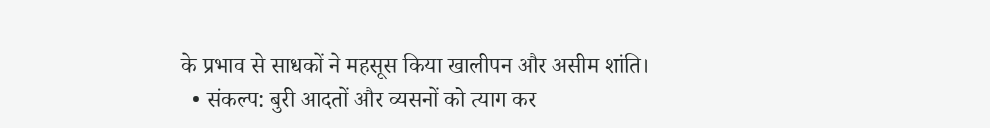के प्रभाव से साधकों ने महसूस किया खालीपन और असीम शांति।
  • संकल्प: बुरी आदतों और व्यसनों को त्याग कर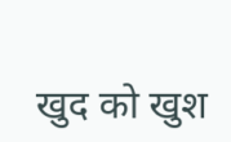खुद को खुश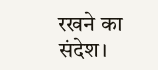रखने का संदेश।